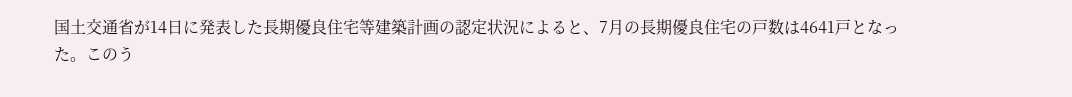国土交通省が14日に発表した長期優良住宅等建築計画の認定状況によると、7月の長期優良住宅の戸数は4641戸となった。このう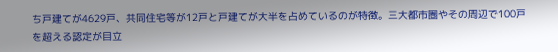ち戸建てが4629戸、共同住宅等が12戸と戸建てが大半を占めているのが特徴。三大都市圏やその周辺で100戸を超える認定が目立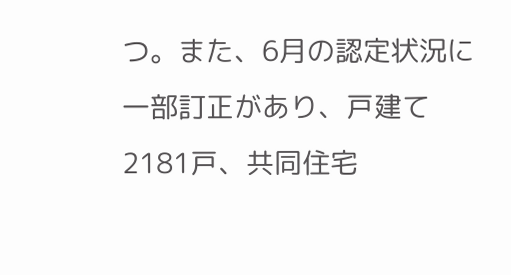つ。また、6月の認定状況に一部訂正があり、戸建て2181戸、共同住宅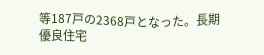等187戸の2368戸となった。長期優良住宅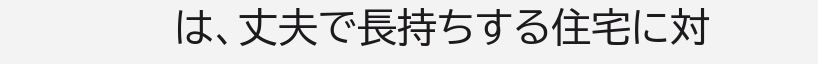は、丈夫で長持ちする住宅に対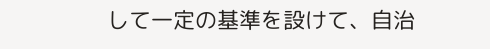して一定の基準を設けて、自治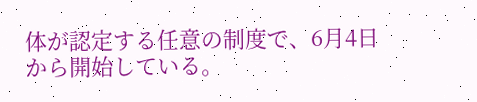体が認定する任意の制度で、6月4日から開始している。